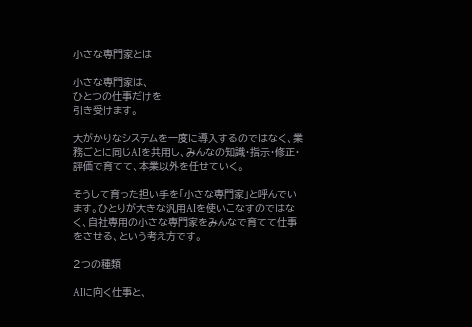小さな専門家とは

小さな専門家は、
ひとつの仕事だけを
引き受けます。

大がかりなシステムを一度に導入するのではなく、業務ごとに同じAIを共用し、みんなの知識・指示・修正・評価で育てて、本業以外を任せていく。

そうして育った担い手を「小さな専門家」と呼んでいます。ひとりが大きな汎用AIを使いこなすのではなく、自社専用の小さな専門家をみんなで育てて仕事をさせる、という考え方です。

2つの種類

AIに向く仕事と、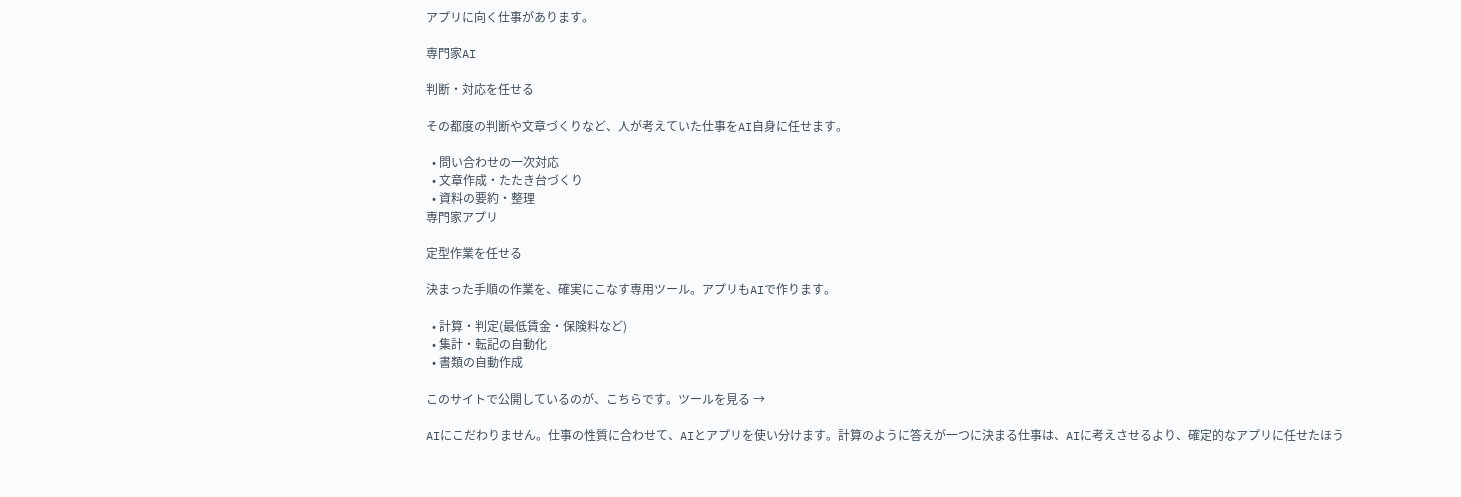アプリに向く仕事があります。

専門家AI

判断・対応を任せる

その都度の判断や文章づくりなど、人が考えていた仕事をAI自身に任せます。

  • 問い合わせの一次対応
  • 文章作成・たたき台づくり
  • 資料の要約・整理
専門家アプリ

定型作業を任せる

決まった手順の作業を、確実にこなす専用ツール。アプリもAIで作ります。

  • 計算・判定(最低賃金・保険料など)
  • 集計・転記の自動化
  • 書類の自動作成

このサイトで公開しているのが、こちらです。ツールを見る →

AIにこだわりません。仕事の性質に合わせて、AIとアプリを使い分けます。計算のように答えが一つに決まる仕事は、AIに考えさせるより、確定的なアプリに任せたほう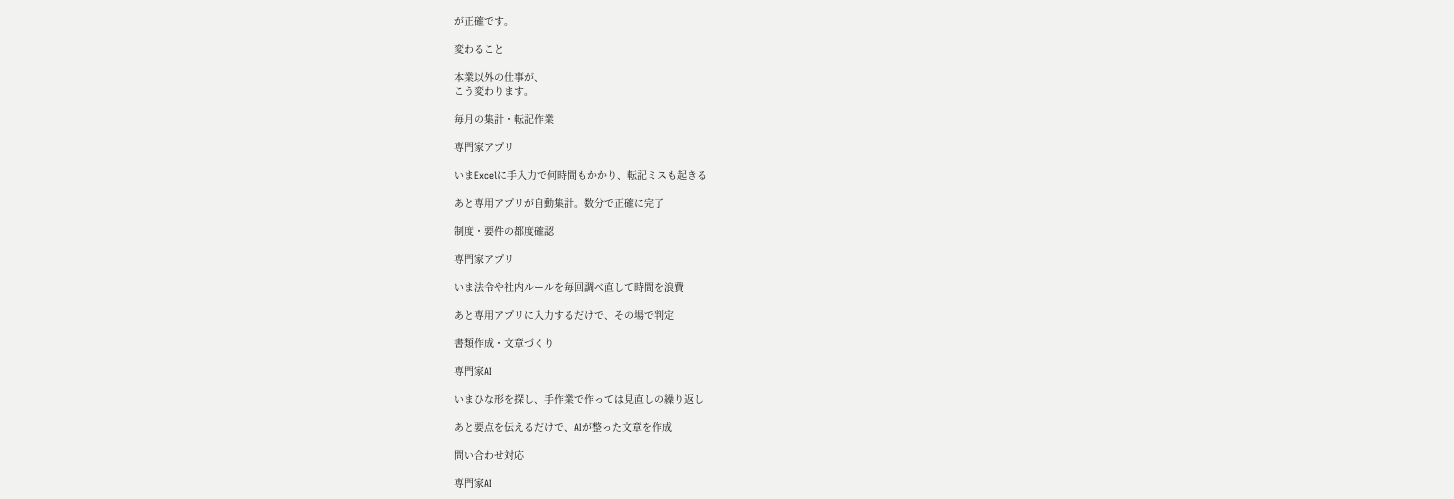が正確です。

変わること

本業以外の仕事が、
こう変わります。

毎月の集計・転記作業

専門家アプリ

いまExcelに手入力で何時間もかかり、転記ミスも起きる

あと専用アプリが自動集計。数分で正確に完了

制度・要件の都度確認

専門家アプリ

いま法令や社内ルールを毎回調べ直して時間を浪費

あと専用アプリに入力するだけで、その場で判定

書類作成・文章づくり

専門家AI

いまひな形を探し、手作業で作っては見直しの繰り返し

あと要点を伝えるだけで、AIが整った文章を作成

問い合わせ対応

専門家AI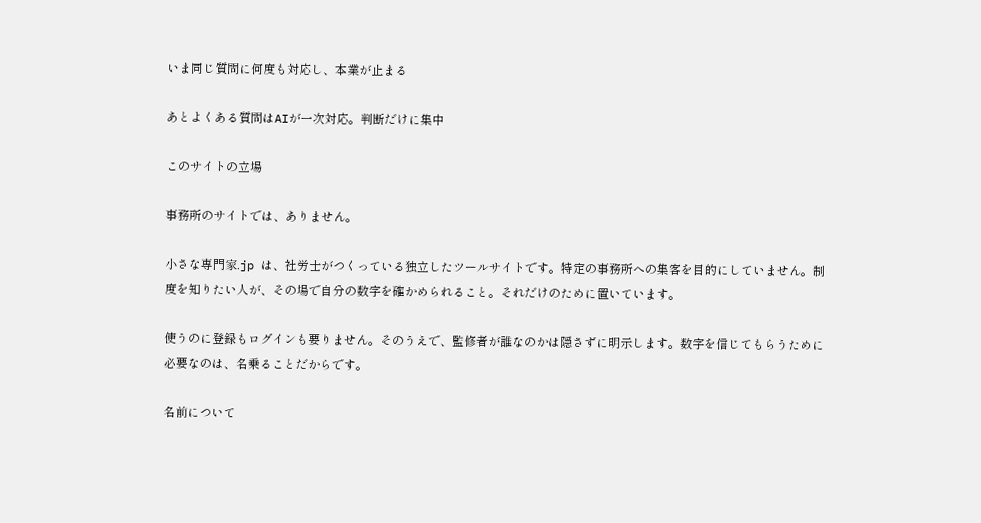いま同じ質問に何度も対応し、本業が止まる

あとよくある質問はAIが一次対応。判断だけに集中

このサイトの立場

事務所のサイトでは、ありません。

小さな専門家.jp は、社労士がつくっている独立したツールサイトです。特定の事務所への集客を目的にしていません。制度を知りたい人が、その場で自分の数字を確かめられること。それだけのために置いています。

使うのに登録もログインも要りません。そのうえで、監修者が誰なのかは隠さずに明示します。数字を信じてもらうために必要なのは、名乗ることだからです。

名前について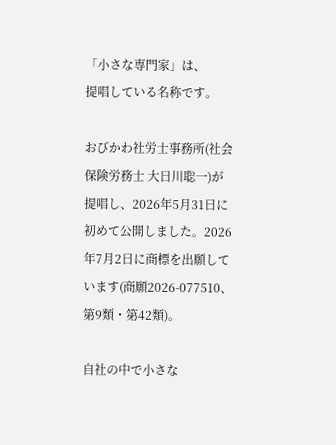「小さな専門家」は、
提唱している名称です。

おびかわ社労士事務所(社会保険労務士 大日川聡一)が提唱し、2026年5月31日に初めて公開しました。2026年7月2日に商標を出願しています(商願2026-077510、第9類・第42類)。

自社の中で小さな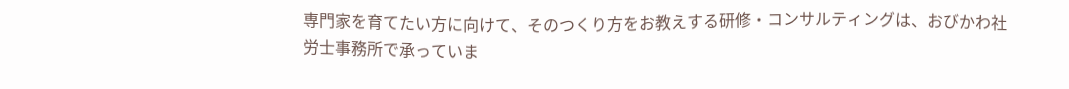専門家を育てたい方に向けて、そのつくり方をお教えする研修・コンサルティングは、おびかわ社労士事務所で承っていま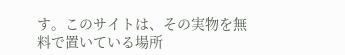す。このサイトは、その実物を無料で置いている場所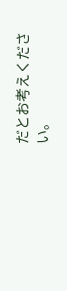だとお考えください。